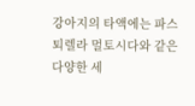강아지의 타액에는 파스퇴렐라 멀토시다와 같은 다양한 세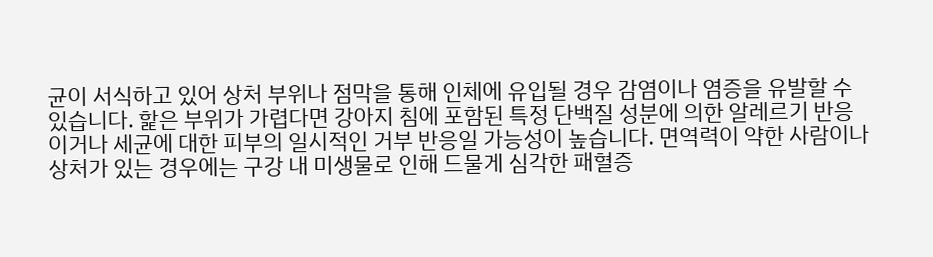균이 서식하고 있어 상처 부위나 점막을 통해 인체에 유입될 경우 감염이나 염증을 유발할 수 있습니다. 핥은 부위가 가렵다면 강아지 침에 포함된 특정 단백질 성분에 의한 알레르기 반응이거나 세균에 대한 피부의 일시적인 거부 반응일 가능성이 높습니다. 면역력이 약한 사람이나 상처가 있는 경우에는 구강 내 미생물로 인해 드물게 심각한 패혈증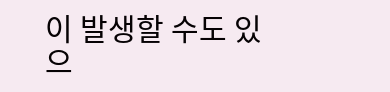이 발생할 수도 있으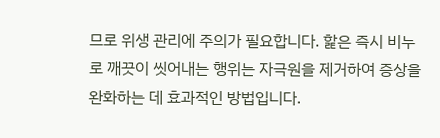므로 위생 관리에 주의가 필요합니다. 핥은 즉시 비누로 깨끗이 씻어내는 행위는 자극원을 제거하여 증상을 완화하는 데 효과적인 방법입니다.